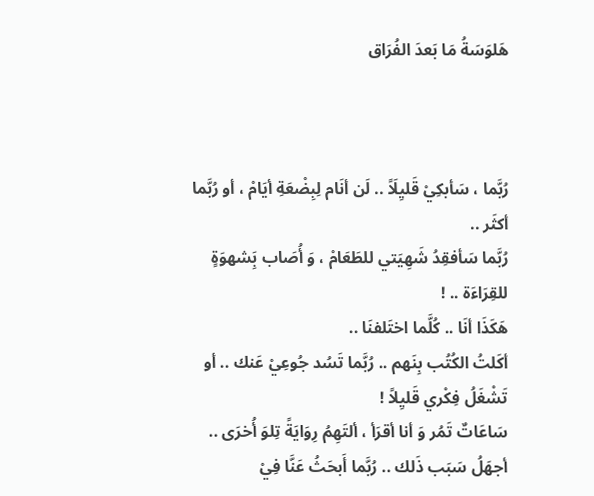هَلوَسَةُ مَا بَعدَ الفُرَاق



رُبَّما ، سَأبكِيْ قَليِلَاً .. لَن أنَام لِبِضْعَةِ أيَامْ ، أو رُبَّما أكثَر ..
رُبَّما سَأفقِدُ شَهِيَتي للطَعَامْ ، وَ أُصَاب بَِشهوَةٍ للقِرَاءَة .. !
هَكَذَا أنَا .. كُلَّما اختَلفنَا ..
أكَلتُ الكُتُب بِنَهم .. رُبَّما تَسُد جُوعِيْ عَنك .. أو تَشْغَلُ فِكْري قَليِلاً !
سَاعَاتٌ تَمُر وَ أنا أقرَأ ، ألتَهِمُ رِوَايَةً تِلوَ أُخرَى ..
أجهَلُ سَبَب ذَلك .. رُبَّما أَبحَثُ عَنَّا فِيْ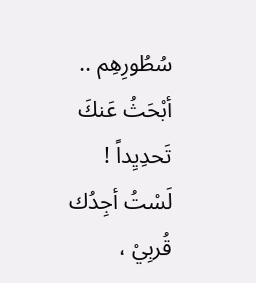سُطُورِهِم .. أبْحَثُ عَنكَ تَحدِيِداً !
لَسْتُ أجِدُك قُربِيْ ،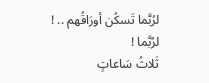لرُبَّما تَسكُن أورَاقُهم .. !
لرُبَّما !
ثَلاثُ سَاعاتٍ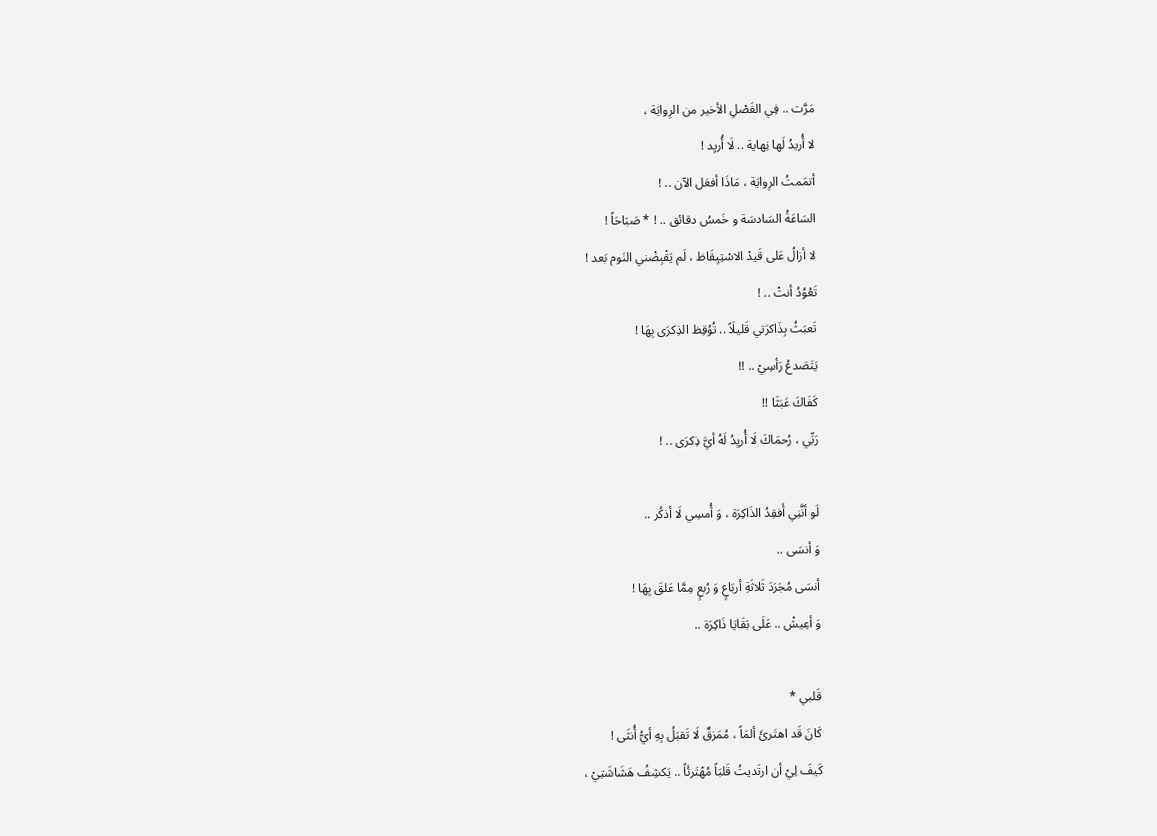مَرَّت .. فِي الفَصْلِ الأخير من الرِوايَة ،
لا أُريدُ لَها نِهاية .. لَا أُريِد !
أتمَمتُ الرِوايَة ، مَاذَا أفعَل الآن .. !
السَاعَةُ السَادسَة و خَمسُ دقائق .. ! * صَبَاحَاً !
لا أزالُ عَلى قَيدْ الاسْتِيِقَاظ ، لَم يَقْبِضْني النَوم بَعد !
تَعُوُدُ أنتْ .. !
تَعبَثُ بِذَاكرَتي قَليلَاً .. تُوُقِظ الذِكرَى بِهَا !
يَتَصَدعُ رَأسِيْ .. !!
كَفَاكَ عَبَثَا !!
رَبِّي ، رُحمَاكَ لَا أُريِدُ لَهُ أيَّ ذِكرَى .. !

لَو أنَّنِي أَفقِدُ الذَاكِرَة ، وَ أُمسِي لَا أذكُر ..
وَ أنسَى ..
أنسَى مُجَرَدَ ثَلاثَةِ أربَاعٍ وَ رُبعٍ مِمَّا عَلقَ بِهَا !
وَ أعِيشْ .. عَلَى بَقَايَا ذَاكِرَة ..

قَلبي *
كَانَ قَد اهتَرئَ ألمَاً ، مُمَزقٌ لَا تَقبَلُ بِهِ أيُّ أُنثَى !
كَيفَ لِيْ أن ارتَديتُ قَلبَاً مُهْتَرئَاً .. يَكشِفُ هَشَاشَتِيْ ،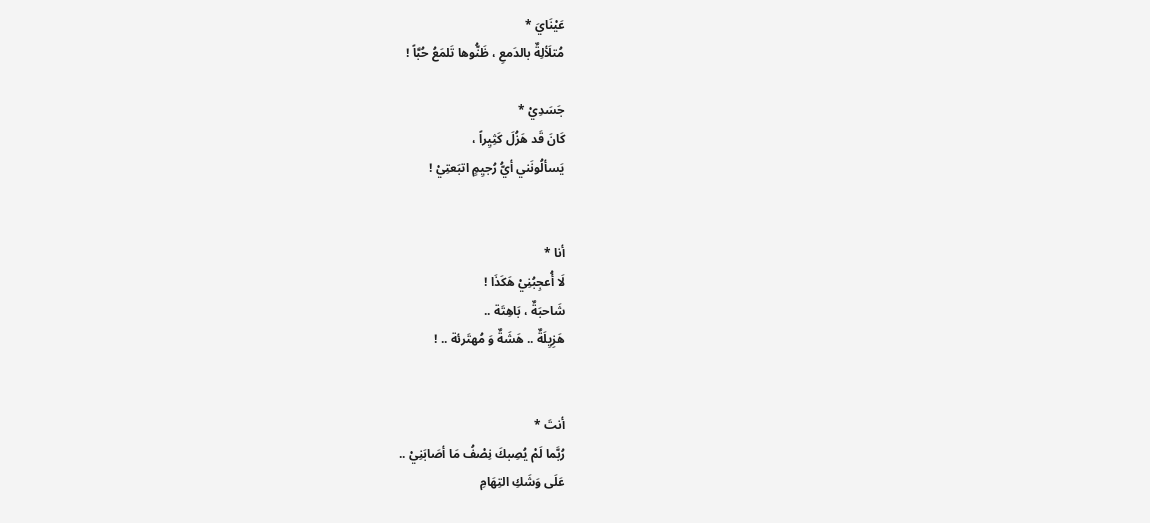عَيْنَايَ *
مُتلَألِةٌ بالدَمعِ ، ظَنُّوها تَلمَعُ حُبَّاً !

جَسَدِيْ *
كَانَ قَد هَزُلَ كَثِيِراً ،
يَسألُونَني أيُّ رُجيِمٍ اتبَعتِيْ !


أنا *
لَا أُعجِبُنِيْ هَكَذَا !
شَاحبَةٌ ، بَاهِتَة ..
هَزِيِلَةٌ .. هَشَةٌ وَ مُهتَرئة .. !


أنتَ *
رُبَّما لَمْ يُصِبكَ نِصْفُ مَا أصَابَنِيْ ..
عَلَى وَشَكِ التِهَامِ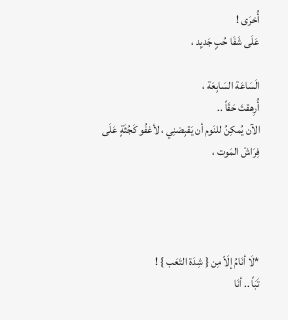أُخرَى !
عَلَى شَفَا حُبٍ جَديِد ،

الَسَاعَة السَابِعَة ،
أُرِهقتَ حَقَاً ..
الآن يُمكِنُ للنَوم أن يَقبِضنِي ، لأغفُو كَجُثَةٍ عَلَى فِرَاشْ المَوت ،




*لَا أنَامُ إلَاّ مِن { شِدَة التَعَب } !
تَبَاً .. أنَا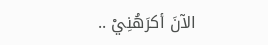الآنَ أكرَهُنِيْ ..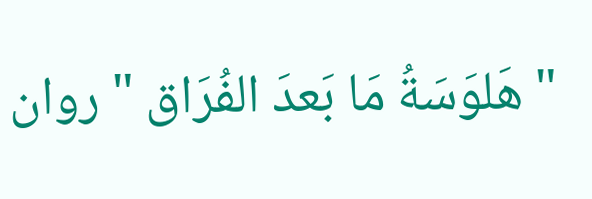" هَلوَسَةُ مَا بَعدَ الفُرَاق " روان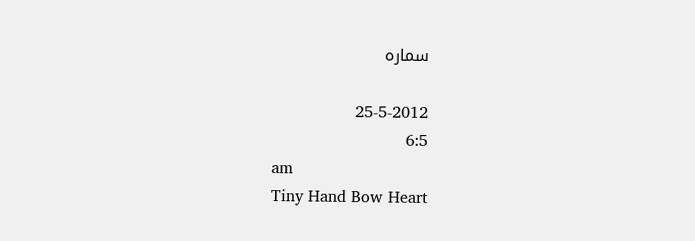سماره

25-5-2012
6:5
am
Tiny Hand Bow Heart